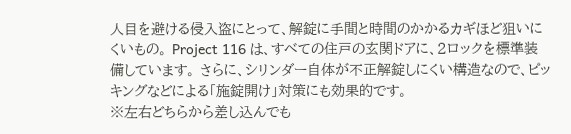人目を避ける侵入盗にとって、解錠に手間と時間のかかるカギほど狙いにくいもの。 Project 116 は、すべての住戸の玄関ドアに、2ロックを標準装備しています。 さらに、シリンダー自体が不正解錠しにくい構造なので、ピッキングなどによる「施錠開け」対策にも効果的です。
※左右どちらから差し込んでも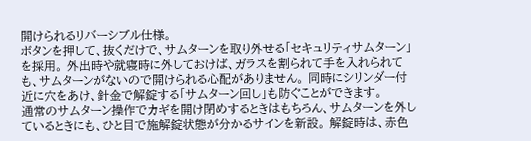開けられるリバーシブル仕様。
ボタンを押して、抜くだけで、サムターンを取り外せる「セキュリティサムターン」を採用。 外出時や就寝時に外しておけば、ガラスを割られて手を入れられても、サムターンがないので開けられる心配がありません。 同時にシリンダー付近に穴をあけ、針金で解錠する「サムターン回し」も防ぐことができます。
通常のサムターン操作でカギを開け閉めするときはもちろん、サムターンを外しているときにも、ひと目で施解錠状態が分かるサインを新設。 解錠時は、赤色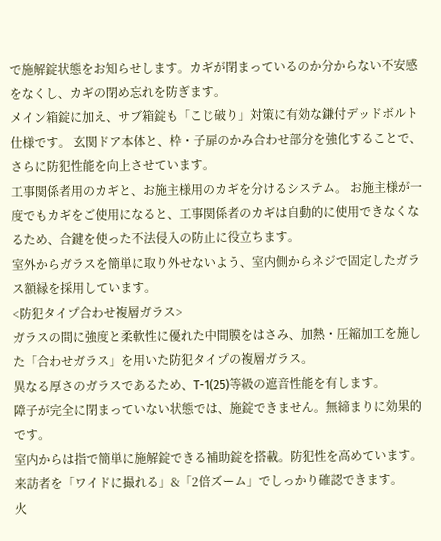で施解錠状態をお知らせします。カギが閉まっているのか分からない不安感をなくし、カギの閉め忘れを防ぎます。
メイン箱錠に加え、サブ箱錠も「こじ破り」対策に有効な鎌付デッドボルト仕様です。 玄関ドア本体と、枠・子扉のかみ合わせ部分を強化することで、さらに防犯性能を向上させています。
工事関係者用のカギと、お施主様用のカギを分けるシステム。 お施主様が一度でもカギをご使用になると、工事関係者のカギは自動的に使用できなくなるため、合鍵を使った不法侵入の防止に役立ちます。
室外からガラスを簡単に取り外せないよう、室内側からネジで固定したガラス額縁を採用しています。
<防犯タイプ合わせ複層ガラス>
ガラスの間に強度と柔軟性に優れた中間膜をはさみ、加熱・圧縮加工を施した「合わせガラス」を用いた防犯タイプの複層ガラス。
異なる厚さのガラスであるため、T-1(25)等級の遮音性能を有します。
障子が完全に閉まっていない状態では、施錠できません。無締まりに効果的です。
室内からは指で簡単に施解錠できる補助錠を搭載。防犯性を高めています。
来訪者を「ワイドに撮れる」&「2倍ズーム」でしっかり確認できます。
火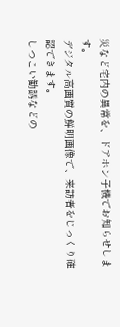災など宅内の異常を、ドアホン子機でお知らせします。
デジタル高画質の鮮明画像で、来訪者をじっくり確認できます。
しつこい勧誘などの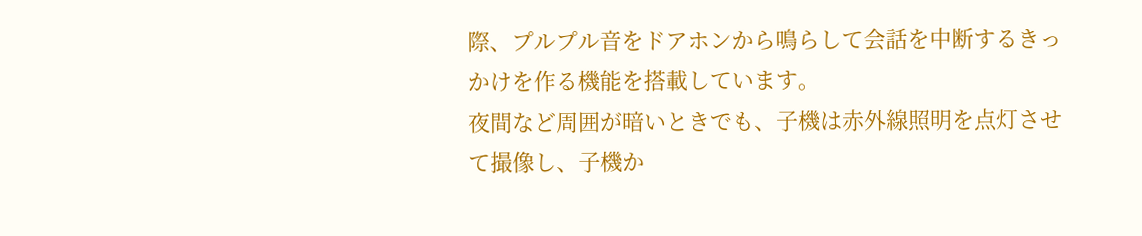際、プルプル音をドアホンから鳴らして会話を中断するきっかけを作る機能を搭載しています。
夜間など周囲が暗いときでも、子機は赤外線照明を点灯させて撮像し、子機か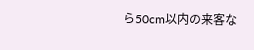ら50cm以内の来客な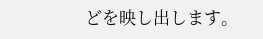どを映し出します。